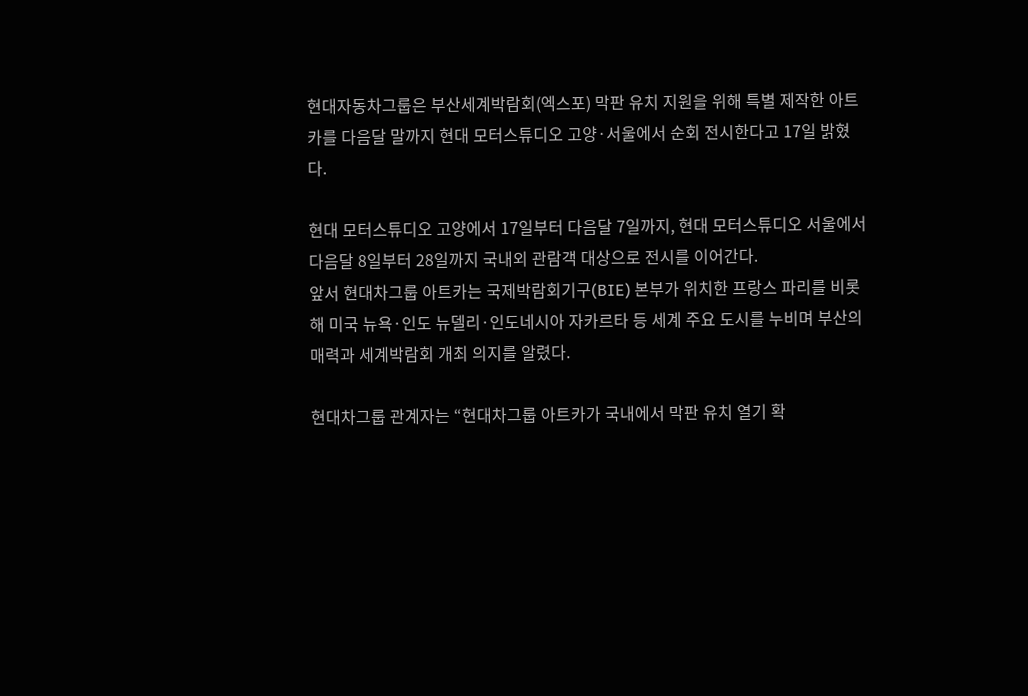현대자동차그룹은 부산세계박람회(엑스포) 막판 유치 지원을 위해 특별 제작한 아트카를 다음달 말까지 현대 모터스튜디오 고양·서울에서 순회 전시한다고 17일 밝혔다.

현대 모터스튜디오 고양에서 17일부터 다음달 7일까지, 현대 모터스튜디오 서울에서 다음달 8일부터 28일까지 국내외 관람객 대상으로 전시를 이어간다.
앞서 현대차그룹 아트카는 국제박람회기구(BIE) 본부가 위치한 프랑스 파리를 비롯해 미국 뉴욕·인도 뉴델리·인도네시아 자카르타 등 세계 주요 도시를 누비며 부산의 매력과 세계박람회 개최 의지를 알렸다.

현대차그룹 관계자는 “현대차그룹 아트카가 국내에서 막판 유치 열기 확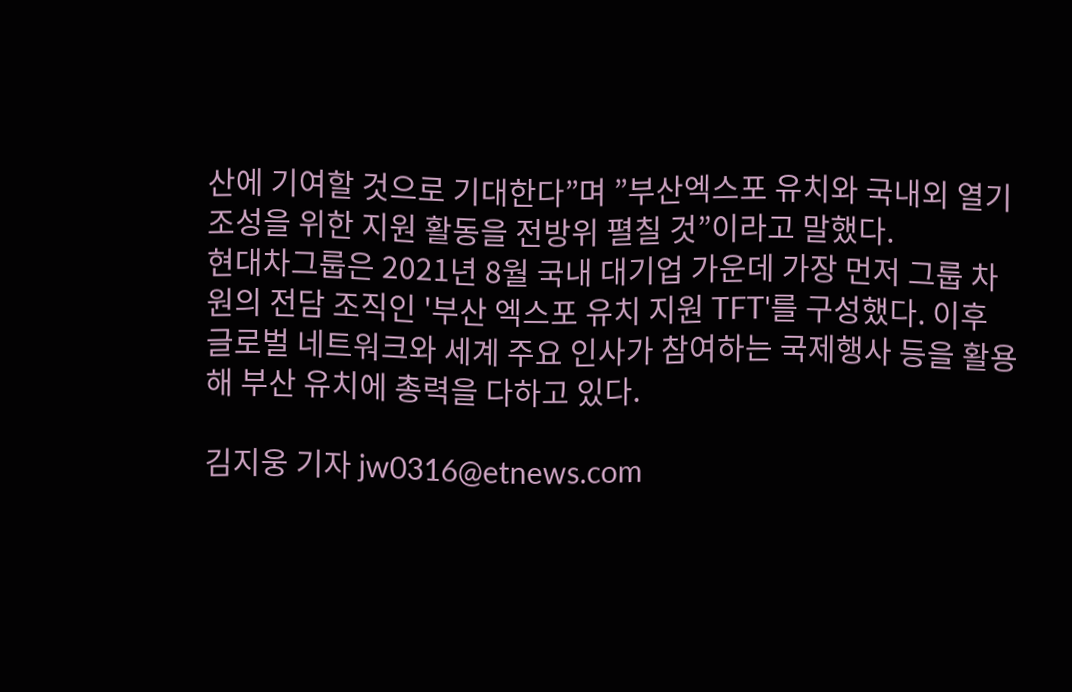산에 기여할 것으로 기대한다”며 ”부산엑스포 유치와 국내외 열기 조성을 위한 지원 활동을 전방위 펼칠 것”이라고 말했다.
현대차그룹은 2021년 8월 국내 대기업 가운데 가장 먼저 그룹 차원의 전담 조직인 '부산 엑스포 유치 지원 TFT'를 구성했다. 이후 글로벌 네트워크와 세계 주요 인사가 참여하는 국제행사 등을 활용해 부산 유치에 총력을 다하고 있다.

김지웅 기자 jw0316@etnews.com